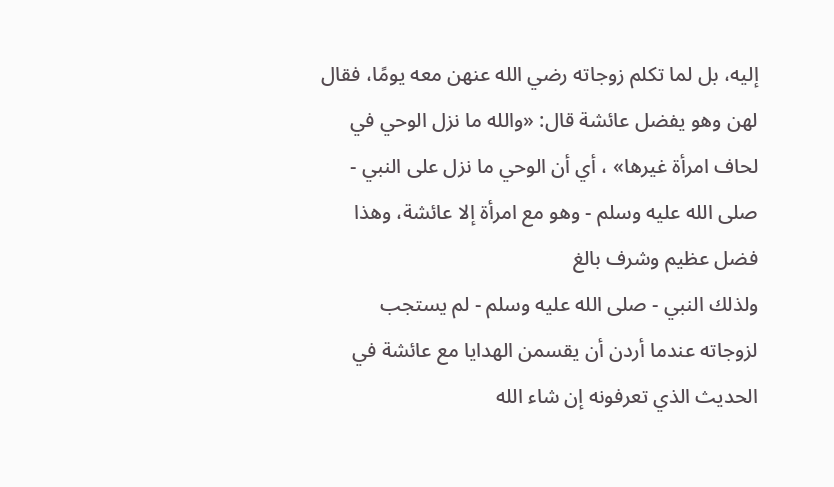إليه، بل لما تكلم زوجاته رضي الله عنهن معه يومًا، فقال لهن وهو يفضل عائشة قال: «والله ما نزل الوحي في لحاف امرأة غيرها» ، أي أن الوحي ما نزل على النبي - صلى الله عليه وسلم - وهو مع امرأة إلا عائشة، وهذا فضل عظيم وشرف بالغ
ولذلك النبي - صلى الله عليه وسلم - لم يستجب لزوجاته عندما أردن أن يقسمن الهدايا مع عائشة في الحديث الذي تعرفونه إن شاء الله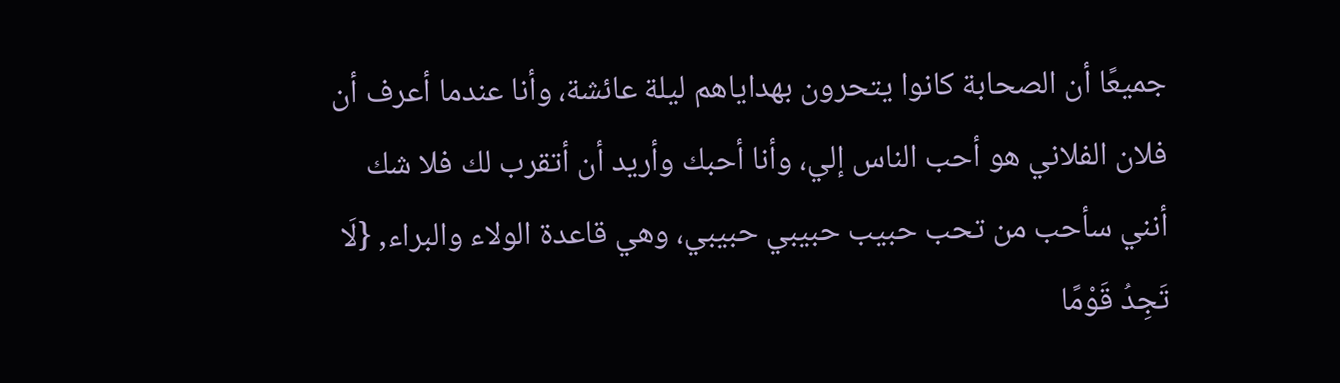جميعًا أن الصحابة كانوا يتحرون بهداياهم ليلة عائشة، وأنا عندما أعرف أن فلان الفلاني هو أحب الناس إلي، وأنا أحبك وأريد أن أتقرب لك فلا شك أنني سأحب من تحب حبيب حبيبي حبيبي، وهي قاعدة الولاء والبراء, {لَا تَجِدُ قَوْمًا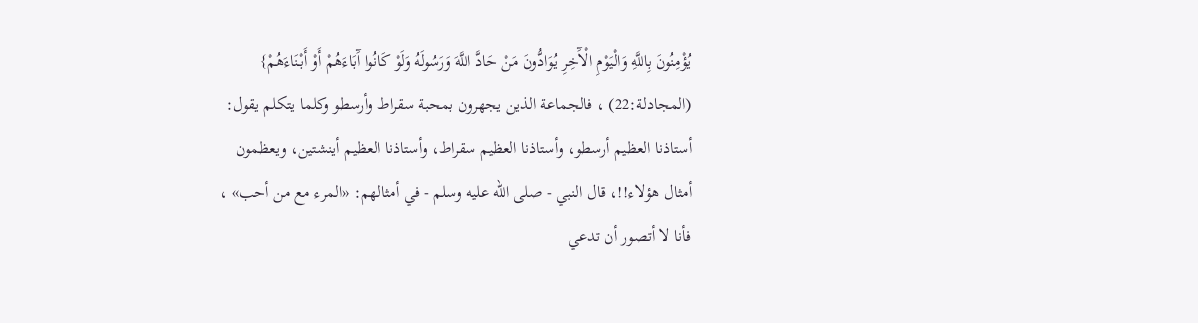يُؤْمِنُونَ بِاللَّهِ وَالْيَوْمِ الْآَخِرِ يُوَادُّونَ مَنْ حَادَّ اللَّهَ وَرَسُولَهُ وَلَوْ كَانُوا آَبَاءَهُمْ أَوْ أَبْنَاءَهُمْ} (المجادلة:22) ، فالجماعة الذين يجهرون بمحبة سقراط وأرسطو وكلما يتكلم يقول: أستاذنا العظيم أرسطو، وأستاذنا العظيم سقراط، وأستاذنا العظيم أينشتين، ويعظمون أمثال هؤلاء!!، قال النبي - صلى الله عليه وسلم - في أمثالهم: «المرء مع من أحب» ، فأنا لا أتصور أن تدعي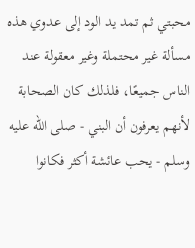محبتي ثم تمد يد الود إلى عدوي هذه مسألة غير محتملة وغير معقولة عند الناس جميعًا، فلذلك كان الصحابة لأنهم يعرفون أن البني - صلى الله عليه وسلم - يحب عائشة أكثر فكانوا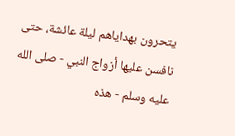يتحرون بهداياهم ليلة عائشة، حتى نافسن عليها أزواج النبي - صلى الله عليه وسلم - هذه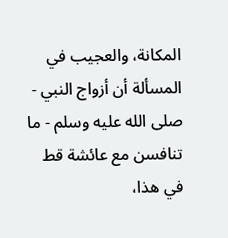المكانة، والعجيب في المسألة أن أزواج النبي - صلى الله عليه وسلم - ما تنافسن مع عائشة قط في هذا،